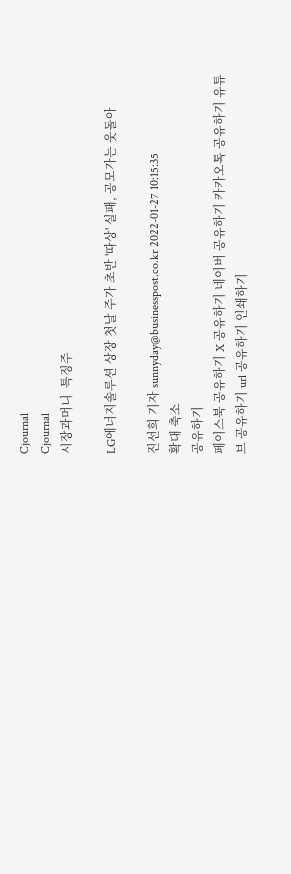Cjournal
Cjournal
시장과머니  특징주

LG에너지솔루션 상장 첫날 주가 초반 '따상' 실패, 공모가는 웃돌아

진선희 기자 sunnyday@businesspost.co.kr 2022-01-27 10:15:35
확대 축소
공유하기
페이스북 공유하기 X 공유하기 네이버 공유하기 카카오톡 공유하기 유튜브 공유하기 url 공유하기 인쇄하기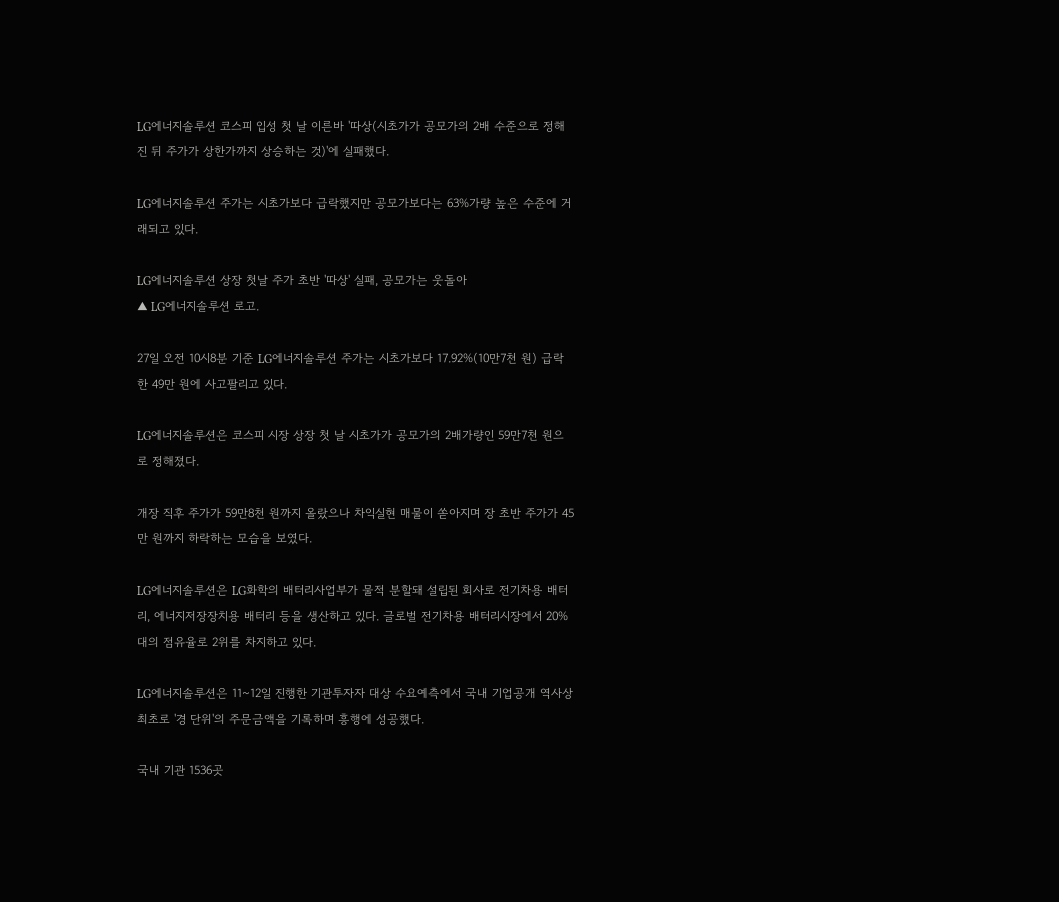LG에너지솔루션 코스피 입성 첫 날 이른바 '따상(시초가가 공모가의 2배 수준으로 정해진 뒤 주가가 상한가까지 상승하는 것)'에 실패했다.

LG에너지솔루션 주가는 시초가보다 급락했지만 공모가보다는 63%가량 높은 수준에 거래되고 있다.

LG에너지솔루션 상장 첫날 주가 초반 '따상' 실패, 공모가는 웃돌아
▲ LG에너지솔루션 로고.

27일 오전 10시8분 기준 LG에너지솔루션 주가는 시초가보다 17.92%(10만7천 원) 급락한 49만 원에 사고팔리고 있다.

LG에너지솔루션은 코스피 시장 상장 첫 날 시초가가 공모가의 2배가량인 59만7천 원으로 정해졌다.

개장 직후 주가가 59만8천 원까지 올랐으나 차익실현 매물이 쏟아지며 장 초반 주가가 45만 원까지 하락하는 모습을 보였다.

LG에너지솔루션은 LG화학의 배터리사업부가 물적 분할돼 설립된 회사로 전기차용 배터리, 에너지저장장치용 배터리 등을 생산하고 있다. 글로벌 전기차용 배터리시장에서 20%대의 점유율로 2위를 차지하고 있다.

LG에너지솔루션은 11~12일 진행한 기관투자자 대상 수요예측에서 국내 기업공개 역사상 최초로 '경 단위'의 주문금액을 기록하며 흥행에 성공했다.

국내 기관 1536곳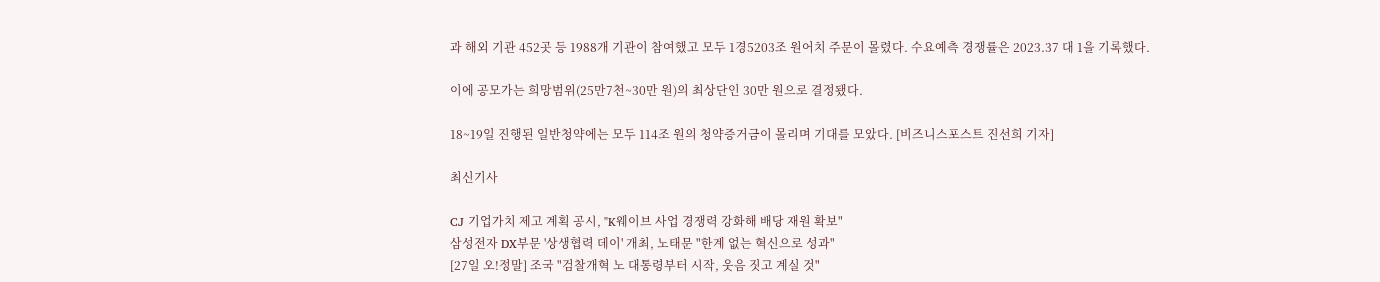과 해외 기관 452곳 등 1988개 기관이 참여했고 모두 1경5203조 원어치 주문이 몰렸다. 수요예측 경쟁률은 2023.37 대 1을 기록했다.

이에 공모가는 희망범위(25만7천~30만 원)의 최상단인 30만 원으로 결정됐다.

18~19일 진행된 일반청약에는 모두 114조 원의 청약증거금이 몰리며 기대를 모았다. [비즈니스포스트 진선희 기자]

최신기사

CJ 기업가치 제고 계획 공시, "K웨이브 사업 경쟁력 강화해 배당 재원 확보"
삼성전자 DX부문 '상생협력 데이' 개최, 노태문 "한계 없는 혁신으로 성과"
[27일 오!정말] 조국 "검찰개혁 노 대통령부터 시작, 웃음 짓고 계실 것"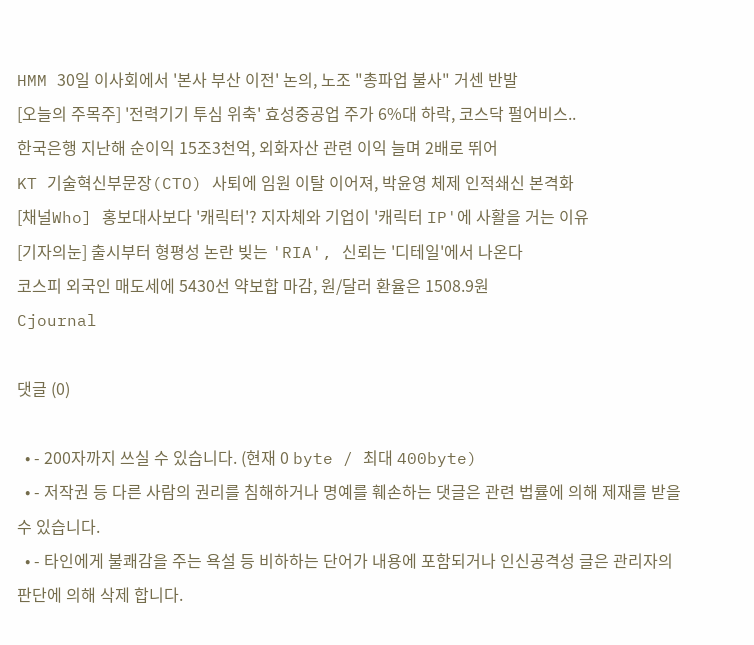HMM 30일 이사회에서 '본사 부산 이전' 논의, 노조 "총파업 불사" 거센 반발
[오늘의 주목주] '전력기기 투심 위축' 효성중공업 주가 6%대 하락, 코스닥 펄어비스..
한국은행 지난해 순이익 15조3천억, 외화자산 관련 이익 늘며 2배로 뛰어
KT 기술혁신부문장(CTO) 사퇴에 임원 이탈 이어져, 박윤영 체제 인적쇄신 본격화
[채널Who] 홍보대사보다 '캐릭터'? 지자체와 기업이 '캐릭터 IP'에 사활을 거는 이유
[기자의눈] 출시부터 형평성 논란 빚는 'RIA', 신뢰는 '디테일'에서 나온다
코스피 외국인 매도세에 5430선 약보합 마감, 원/달러 환율은 1508.9원
Cjournal

댓글 (0)

  • - 200자까지 쓰실 수 있습니다. (현재 0 byte / 최대 400byte)
  • - 저작권 등 다른 사람의 권리를 침해하거나 명예를 훼손하는 댓글은 관련 법률에 의해 제재를 받을 수 있습니다.
  • - 타인에게 불쾌감을 주는 욕설 등 비하하는 단어가 내용에 포함되거나 인신공격성 글은 관리자의 판단에 의해 삭제 합니다.